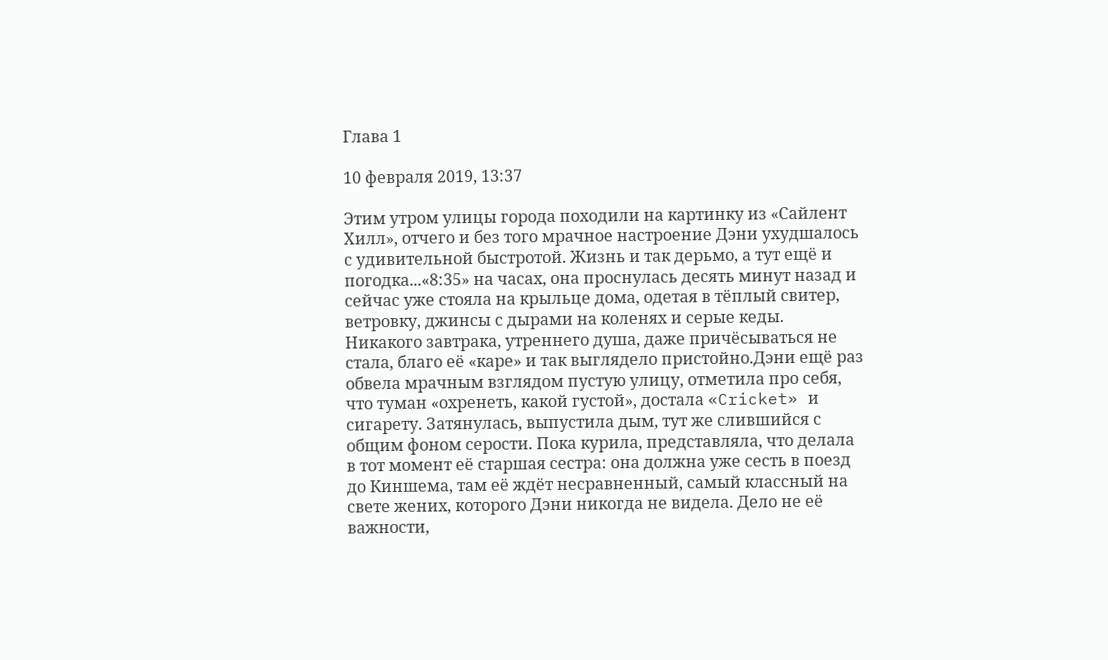Глава 1

10 февраля 2019, 13:37

Этим утром улицы города походили на картинку из «Сайлент Хилл», отчего и без того мрачное настроение Дэни ухудшалось с удивительной быстротой. Жизнь и так дерьмо, а тут ещё и погодка...«8:35» на часах, она проснулась десять минут назад и сейчас уже стояла на крыльце дома, одетая в тёплый свитер, ветровку, джинсы с дырами на коленях и серые кеды. Никакого завтрака, утреннего душа, даже причёсываться не стала, благо её «каре» и так выглядело пристойно.Дэни ещё раз обвела мрачным взглядом пустую улицу, отметила про себя, что туман «охренеть, какой густой», достала «Cricket» и сигарету. Затянулась, выпустила дым, тут же слившийся с общим фоном серости. Пока курила, представляла, что делала в тот момент её старшая сестра: она должна уже сесть в поезд до Киншема, там её ждёт несравненный, самый классный на свете жених, которого Дэни никогда не видела. Дело не её важности,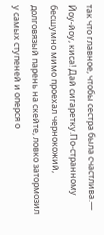так что главное, чтобы сестра была счастлива.— Йоу-йоу, киса! Дай сигаретку.По-странному бесшумно мимо проехал чернокожий, долговязый парень на скейте, ловко затормозил у самых ступеней и оперся о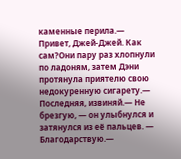каменные перила.— Привет, Джей-Джей. Как сам?Они пару раз хлопнули по ладоням, затем Дэни протянула приятелю свою недокуренную сигарету.— Последняя, извиняй.— Не брезгую, — он улыбнулся и затянулся из её пальцев. — Благодарствую.—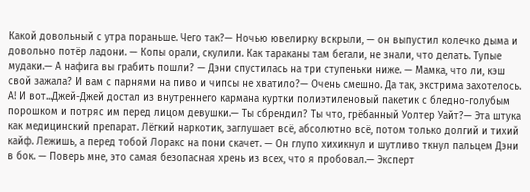Какой довольный с утра пораньше. Чего так?— Ночью ювелирку вскрыли, — он выпустил колечко дыма и довольно потёр ладони. — Копы орали, скулили. Как тараканы там бегали, не знали, что делать. Тупые мудаки.— А нафига вы грабить пошли? — Дэни спустилась на три ступеньки ниже. — Мамка, что ли, кэш свой зажала? И вам с парнями на пиво и чипсы не хватило?— Очень смешно. Да так, экстрима захотелось. А! И вот...Джей-Джей достал из внутреннего кармана куртки полиэтиленовый пакетик с бледно-голубым порошком и потряс им перед лицом девушки.— Ты сбрендил? Ты что, грёбанный Уолтер Уайт?— Эта штука как медицинский препарат. Лёгкий наркотик, заглушает всё, абсолютно всё, потом только долгий и тихий кайф. Лежишь, а перед тобой Лоракс на пони скачет. — Он глупо хихикнул и шутливо ткнул пальцем Дэни в бок. — Поверь мне, это самая безопасная хрень из всех, что я пробовал.— Эксперт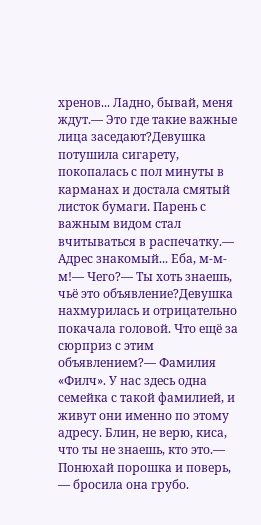хренов... Ладно, бывай, меня ждут.— Это где такие важные лица заседают?Девушка потушила сигарету, покопалась с пол минуты в карманах и достала смятый листок бумаги. Парень с важным видом стал вчитываться в распечатку.— Адрес знакомый... Еба, м-м-м!— Чего?— Ты хоть знаешь, чьё это объявление?Девушка нахмурилась и отрицательно покачала головой. Что ещё за сюрприз с этим объявлением?— Фамилия «Филч». У нас здесь одна семейка с такой фамилией, и живут они именно по этому адресу. Блин, не верю, киса, что ты не знаешь, кто это.— Понюхай порошка и поверь, — бросила она грубо.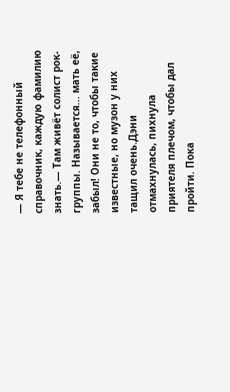— Я тебе не телефонный справочник, каждую фамилию знать.— Там живёт солист рок-группы. Называется... мать её, забыл! Они не то, чтобы такие известные, но музон у них тащил очень.Дэни отмахнулась, пихнула приятеля плечом, чтобы дал пройти. Пока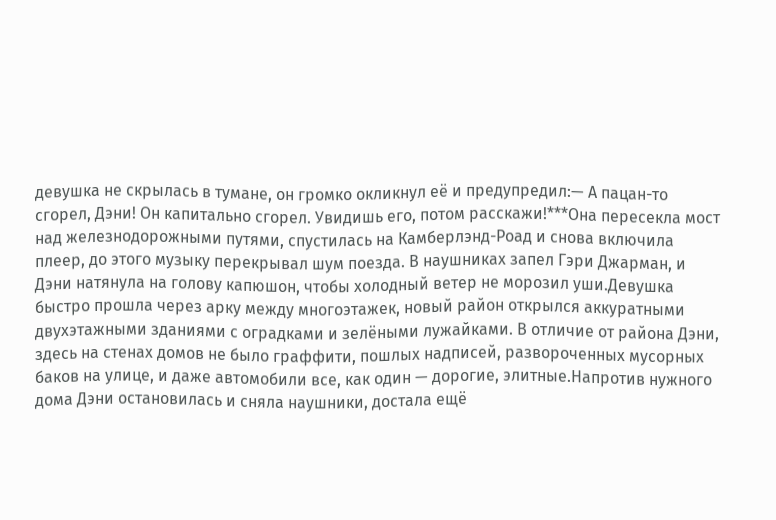девушка не скрылась в тумане, он громко окликнул её и предупредил:— А пацан-то сгорел, Дэни! Он капитально сгорел. Увидишь его, потом расскажи!***Она пересекла мост над железнодорожными путями, спустилась на Камберлэнд-Роад и снова включила плеер, до этого музыку перекрывал шум поезда. В наушниках запел Гэри Джарман, и Дэни натянула на голову капюшон, чтобы холодный ветер не морозил уши.Девушка быстро прошла через арку между многоэтажек, новый район открылся аккуратными двухэтажными зданиями с оградками и зелёными лужайками. В отличие от района Дэни, здесь на стенах домов не было граффити, пошлых надписей, развороченных мусорных баков на улице, и даже автомобили все, как один — дорогие, элитные.Напротив нужного дома Дэни остановилась и сняла наушники, достала ещё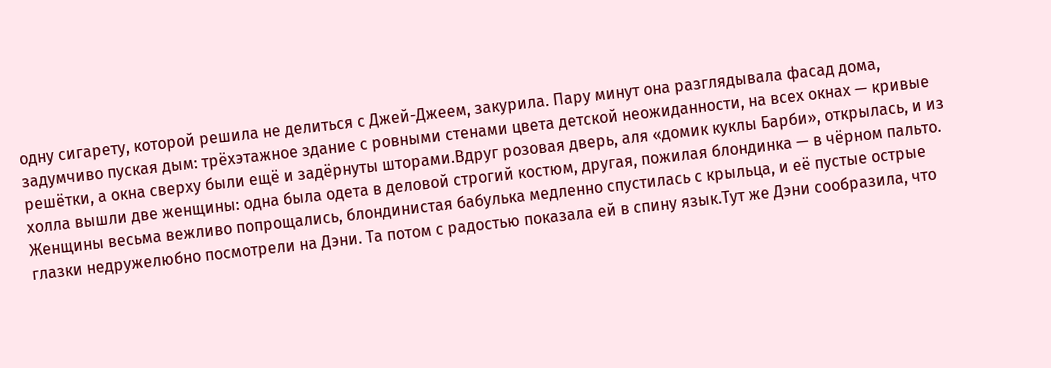одну сигарету, которой решила не делиться с Джей-Джеем, закурила. Пару минут она разглядывала фасад дома, задумчиво пуская дым: трёхэтажное здание с ровными стенами цвета детской неожиданности, на всех окнах — кривые решётки, а окна сверху были ещё и задёрнуты шторами.Вдруг розовая дверь, аля «домик куклы Барби», открылась, и из холла вышли две женщины: одна была одета в деловой строгий костюм, другая, пожилая блондинка — в чёрном пальто. Женщины весьма вежливо попрощались, блондинистая бабулька медленно спустилась с крыльца, и её пустые острые глазки недружелюбно посмотрели на Дэни. Та потом с радостью показала ей в спину язык.Тут же Дэни сообразила, что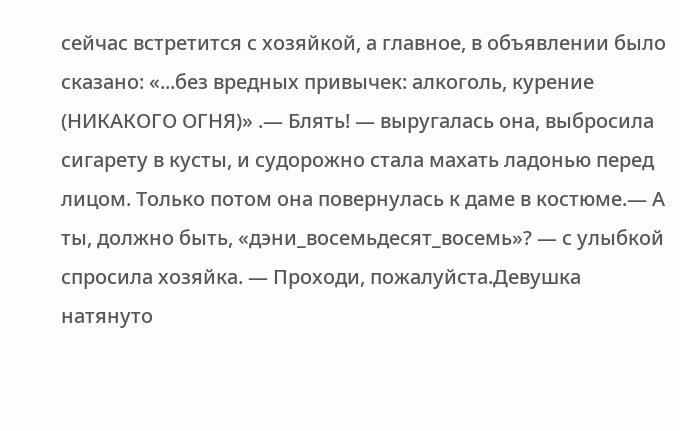сейчас встретится с хозяйкой, а главное, в объявлении было сказано: «...без вредных привычек: алкоголь, курение (НИКАКОГО ОГНЯ)» .— Блять! — выругалась она, выбросила сигарету в кусты, и судорожно стала махать ладонью перед лицом. Только потом она повернулась к даме в костюме.— А ты, должно быть, «дэни_восемьдесят_восемь»? — с улыбкой спросила хозяйка. — Проходи, пожалуйста.Девушка натянуто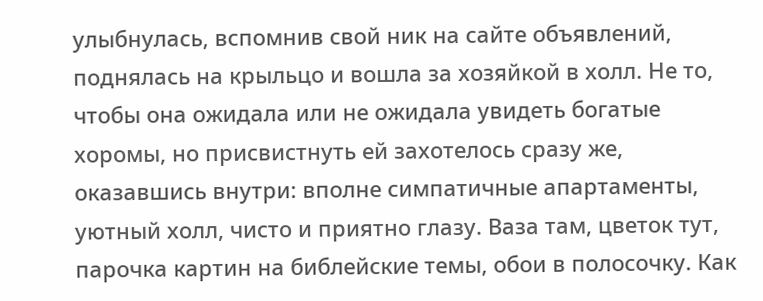улыбнулась, вспомнив свой ник на сайте объявлений, поднялась на крыльцо и вошла за хозяйкой в холл. Не то, чтобы она ожидала или не ожидала увидеть богатые хоромы, но присвистнуть ей захотелось сразу же, оказавшись внутри: вполне симпатичные апартаменты, уютный холл, чисто и приятно глазу. Ваза там, цветок тут, парочка картин на библейские темы, обои в полосочку. Как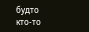будто кто-то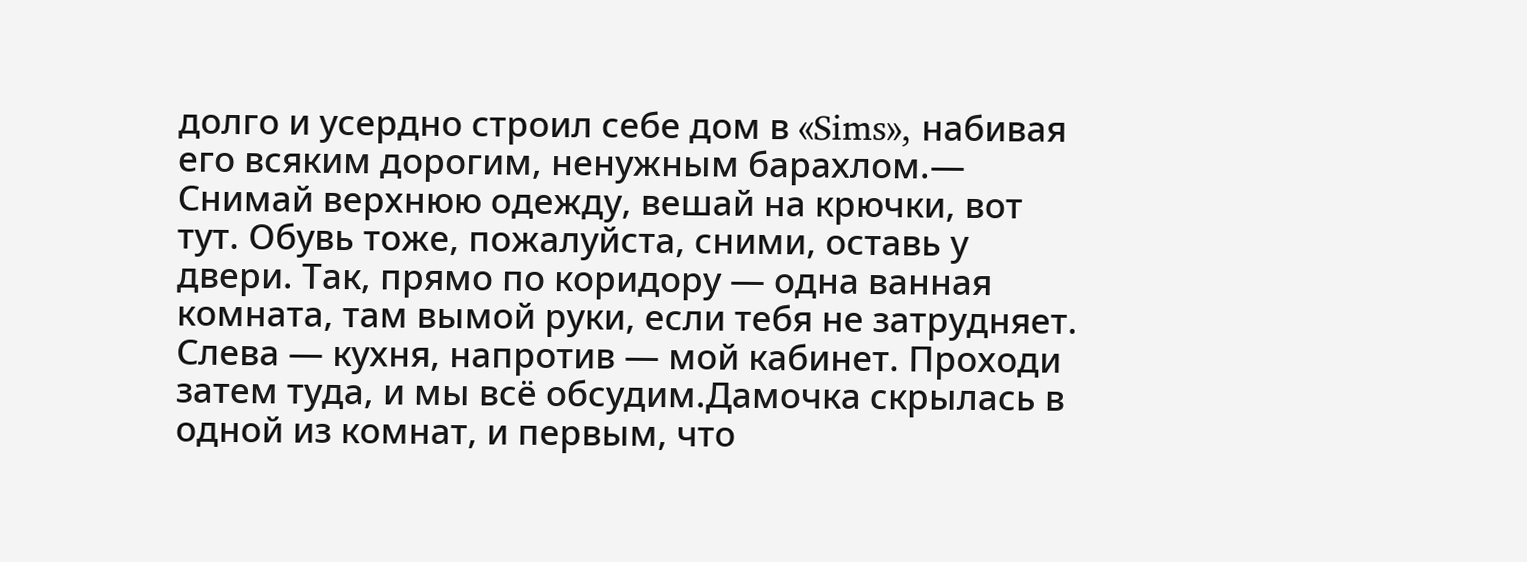долго и усердно строил себе дом в «Sims», набивая его всяким дорогим, ненужным барахлом.— Снимай верхнюю одежду, вешай на крючки, вот тут. Обувь тоже, пожалуйста, сними, оставь у двери. Так, прямо по коридору — одна ванная комната, там вымой руки, если тебя не затрудняет. Слева — кухня, напротив — мой кабинет. Проходи затем туда, и мы всё обсудим.Дамочка скрылась в одной из комнат, и первым, что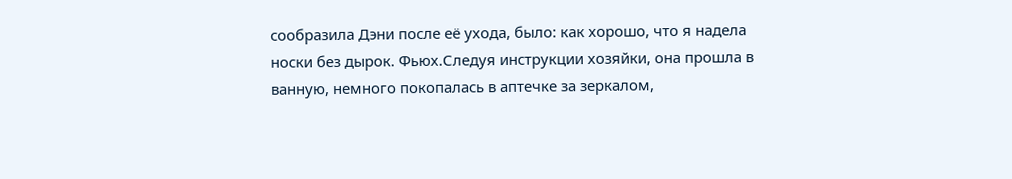сообразила Дэни после её ухода, было: как хорошо, что я надела носки без дырок. Фьюх.Следуя инструкции хозяйки, она прошла в ванную, немного покопалась в аптечке за зеркалом,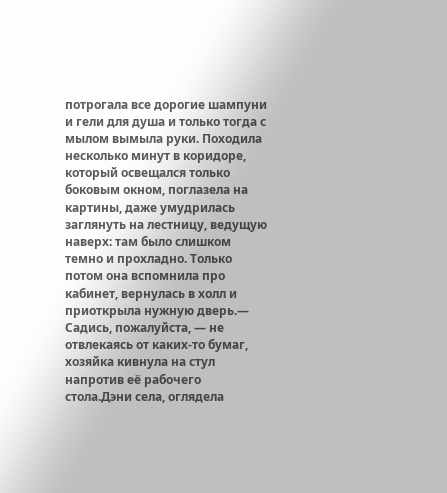потрогала все дорогие шампуни и гели для душа и только тогда с мылом вымыла руки. Походила несколько минут в коридоре, который освещался только боковым окном, поглазела на картины, даже умудрилась заглянуть на лестницу, ведущую наверх: там было слишком темно и прохладно. Только потом она вспомнила про кабинет, вернулась в холл и приоткрыла нужную дверь.— Садись, пожалуйста, — не отвлекаясь от каких-то бумаг, хозяйка кивнула на стул напротив её рабочего стола.Дэни села, оглядела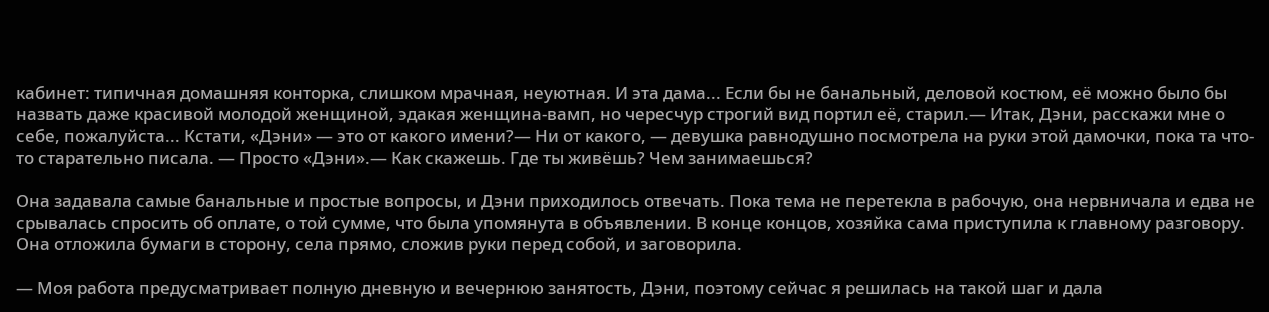кабинет: типичная домашняя конторка, слишком мрачная, неуютная. И эта дама... Если бы не банальный, деловой костюм, её можно было бы назвать даже красивой молодой женщиной, эдакая женщина-вамп, но чересчур строгий вид портил её, старил.— Итак, Дэни, расскажи мне о себе, пожалуйста... Кстати, «Дэни» — это от какого имени?— Ни от какого, — девушка равнодушно посмотрела на руки этой дамочки, пока та что-то старательно писала. — Просто «Дэни».— Как скажешь. Где ты живёшь? Чем занимаешься?

Она задавала самые банальные и простые вопросы, и Дэни приходилось отвечать. Пока тема не перетекла в рабочую, она нервничала и едва не срывалась спросить об оплате, о той сумме, что была упомянута в объявлении. В конце концов, хозяйка сама приступила к главному разговору. Она отложила бумаги в сторону, села прямо, сложив руки перед собой, и заговорила.

— Моя работа предусматривает полную дневную и вечернюю занятость, Дэни, поэтому сейчас я решилась на такой шаг и дала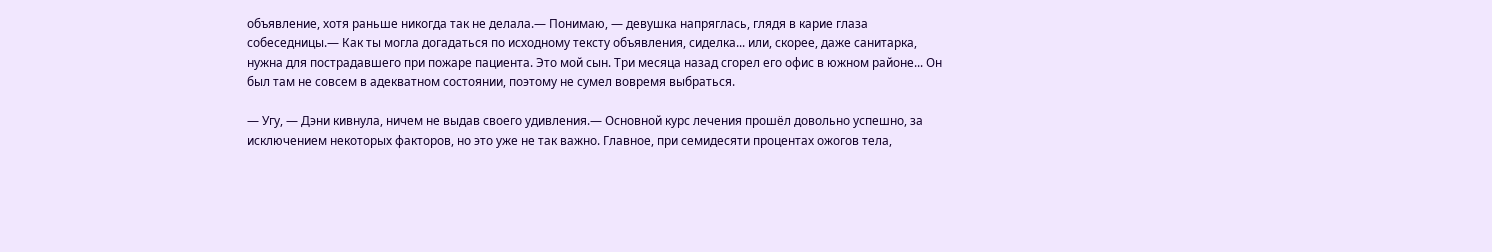объявление, хотя раньше никогда так не делала.— Понимаю, — девушка напряглась, глядя в карие глаза собеседницы.— Как ты могла догадаться по исходному тексту объявления, сиделка... или, скорее, даже санитарка, нужна для пострадавшего при пожаре пациента. Это мой сын. Три месяца назад сгорел его офис в южном районе... Он был там не совсем в адекватном состоянии, поэтому не сумел вовремя выбраться.

— Угу, — Дэни кивнула, ничем не выдав своего удивления.— Основной курс лечения прошёл довольно успешно, за исключением некоторых факторов, но это уже не так важно. Главное, при семидесяти процентах ожогов тела,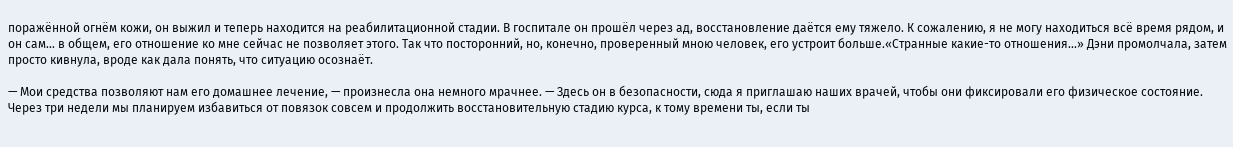поражённой огнём кожи, он выжил и теперь находится на реабилитационной стадии. В госпитале он прошёл через ад, восстановление даётся ему тяжело. К сожалению, я не могу находиться всё время рядом, и он сам... в общем, его отношение ко мне сейчас не позволяет этого. Так что посторонний, но, конечно, проверенный мною человек, его устроит больше.«Странные какие-то отношения...» Дэни промолчала, затем просто кивнула, вроде как дала понять, что ситуацию осознаёт.

— Мои средства позволяют нам его домашнее лечение, — произнесла она немного мрачнее. — Здесь он в безопасности, сюда я приглашаю наших врачей, чтобы они фиксировали его физическое состояние. Через три недели мы планируем избавиться от повязок совсем и продолжить восстановительную стадию курса, к тому времени ты, если ты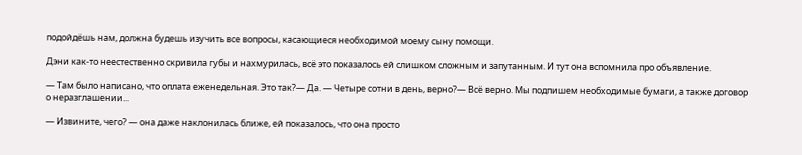подойдёшь нам, должна будешь изучить все вопросы, касающиеся необходимой моему сыну помощи.

Дэни как-то неестественно скривила губы и нахмурилась, всё это показалось ей слишком сложным и запутанным. И тут она вспомнила про объявление.

— Там было написано, что оплата еженедельная. Это так?— Да. — Четыре сотни в день, верно?— Всё верно. Мы подпишем необходимые бумаги, а также договор о неразглашении...

— Извините, чего? — она даже наклонилась ближе, ей показалось, что она просто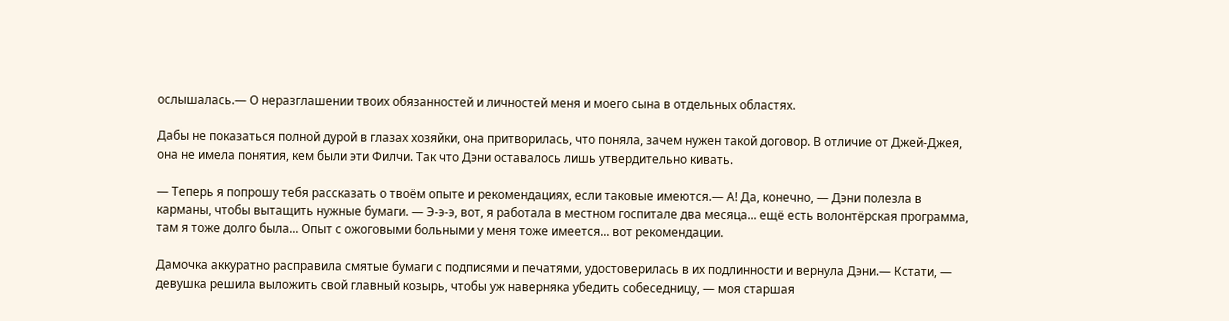ослышалась.— О неразглашении твоих обязанностей и личностей меня и моего сына в отдельных областях.

Дабы не показаться полной дурой в глазах хозяйки, она притворилась, что поняла, зачем нужен такой договор. В отличие от Джей-Джея, она не имела понятия, кем были эти Филчи. Так что Дэни оставалось лишь утвердительно кивать.

— Теперь я попрошу тебя рассказать о твоём опыте и рекомендациях, если таковые имеются.— А! Да, конечно, — Дэни полезла в карманы, чтобы вытащить нужные бумаги. — Э-э-э, вот, я работала в местном госпитале два месяца... ещё есть волонтёрская программа, там я тоже долго была... Опыт с ожоговыми больными у меня тоже имеется... вот рекомендации.

Дамочка аккуратно расправила смятые бумаги с подписями и печатями, удостоверилась в их подлинности и вернула Дэни.— Кстати, — девушка решила выложить свой главный козырь, чтобы уж наверняка убедить собеседницу, — моя старшая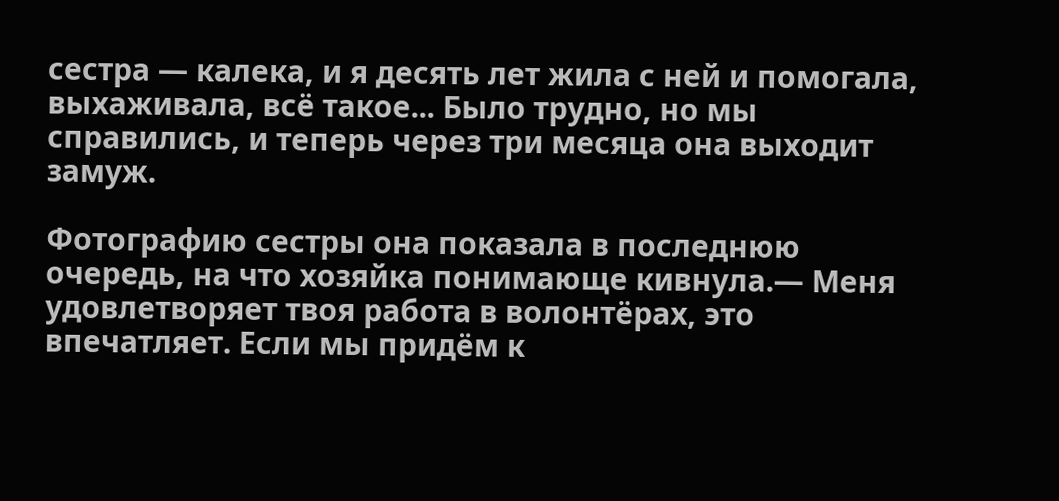сестра — калека, и я десять лет жила с ней и помогала, выхаживала, всё такое... Было трудно, но мы справились, и теперь через три месяца она выходит замуж.

Фотографию сестры она показала в последнюю очередь, на что хозяйка понимающе кивнула.— Меня удовлетворяет твоя работа в волонтёрах, это впечатляет. Если мы придём к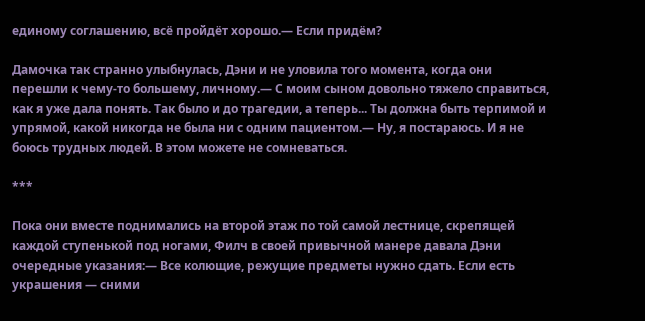единому соглашению, всё пройдёт хорошо.— Если придём?

Дамочка так странно улыбнулась, Дэни и не уловила того момента, когда они перешли к чему-то большему, личному.— С моим сыном довольно тяжело справиться, как я уже дала понять. Так было и до трагедии, а теперь... Ты должна быть терпимой и упрямой, какой никогда не была ни с одним пациентом.— Ну, я постараюсь. И я не боюсь трудных людей. В этом можете не сомневаться.

***

Пока они вместе поднимались на второй этаж по той самой лестнице, скрепящей каждой ступенькой под ногами, Филч в своей привычной манере давала Дэни очередные указания:— Все колющие, режущие предметы нужно сдать. Если есть украшения — сними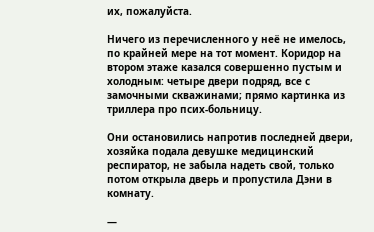их, пожалуйста.

Ничего из перечисленного у неё не имелось, по крайней мере на тот момент. Коридор на втором этаже казался совершенно пустым и холодным: четыре двери подряд, все с замочными скважинами; прямо картинка из триллера про псих-больницу.

Они остановились напротив последней двери, хозяйка подала девушке медицинский респиратор, не забыла надеть свой, только потом открыла дверь и пропустила Дэни в комнату.

—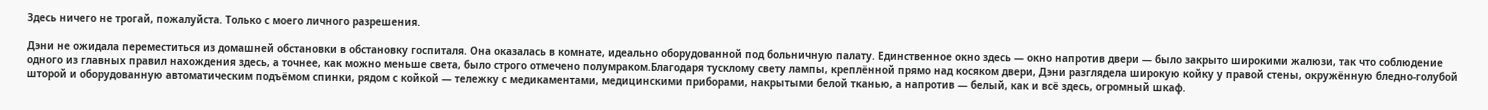Здесь ничего не трогай, пожалуйста. Только с моего личного разрешения.

Дэни не ожидала переместиться из домашней обстановки в обстановку госпиталя. Она оказалась в комнате, идеально оборудованной под больничную палату. Единственное окно здесь — окно напротив двери — было закрыто широкими жалюзи, так что соблюдение одного из главных правил нахождения здесь, а точнее, как можно меньше света, было строго отмечено полумраком.Благодаря тусклому свету лампы, креплённой прямо над косяком двери, Дэни разглядела широкую койку у правой стены, окружённую бледно-голубой шторой и оборудованную автоматическим подъёмом спинки, рядом с койкой — тележку с медикаментами, медицинскими приборами, накрытыми белой тканью, а напротив — белый, как и всё здесь, огромный шкаф.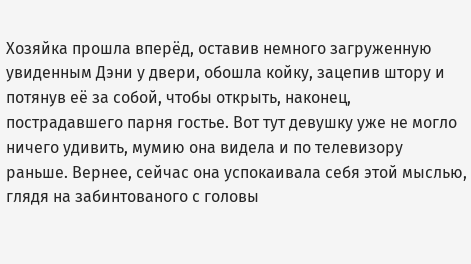Хозяйка прошла вперёд, оставив немного загруженную увиденным Дэни у двери, обошла койку, зацепив штору и потянув её за собой, чтобы открыть, наконец, пострадавшего парня гостье. Вот тут девушку уже не могло ничего удивить, мумию она видела и по телевизору раньше. Вернее, сейчас она успокаивала себя этой мыслью, глядя на забинтованого с головы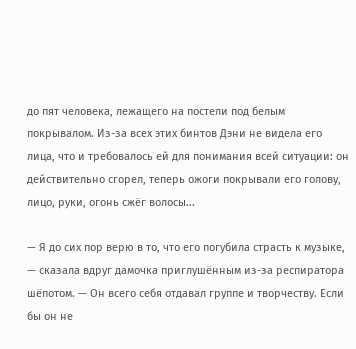до пят человека, лежащего на постели под белым покрывалом. Из-за всех этих бинтов Дэни не видела его лица, что и требовалось ей для понимания всей ситуации: он действительно сгорел, теперь ожоги покрывали его голову, лицо, руки, огонь сжёг волосы...

— Я до сих пор верю в то, что его погубила страсть к музыке, — сказала вдруг дамочка приглушённым из-за респиратора шёпотом. — Он всего себя отдавал группе и творчеству. Если бы он не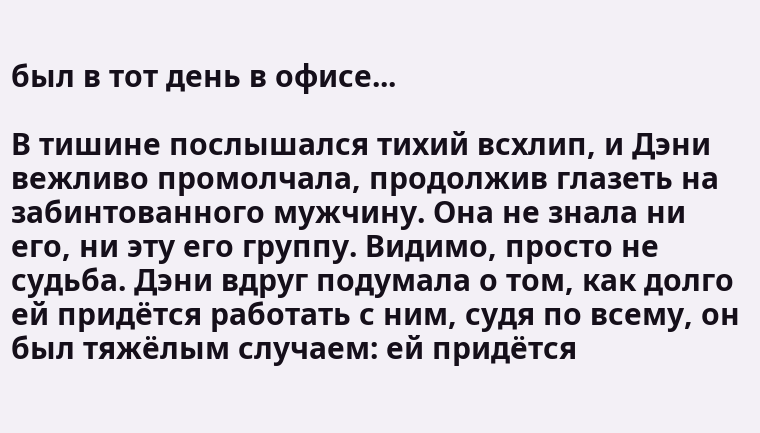был в тот день в офисе...

В тишине послышался тихий всхлип, и Дэни вежливо промолчала, продолжив глазеть на забинтованного мужчину. Она не знала ни его, ни эту его группу. Видимо, просто не судьба. Дэни вдруг подумала о том, как долго ей придётся работать с ним, судя по всему, он был тяжёлым случаем: ей придётся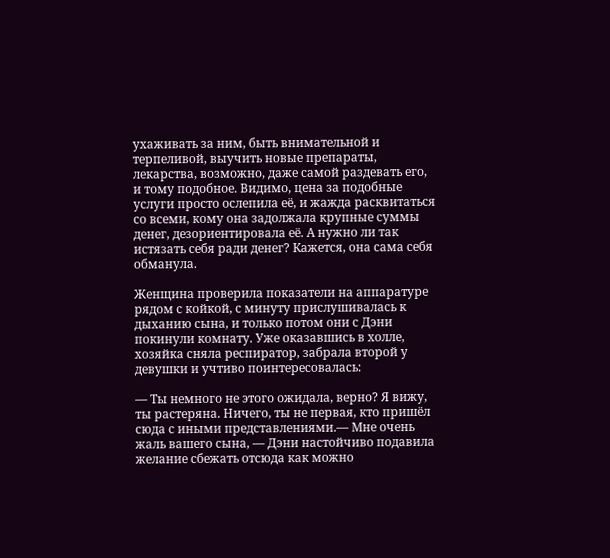ухаживать за ним, быть внимательной и терпеливой, выучить новые препараты, лекарства, возможно, даже самой раздевать его, и тому подобное. Видимо, цена за подобные услуги просто ослепила её, и жажда расквитаться со всеми, кому она задолжала крупные суммы денег, дезориентировала её. А нужно ли так истязать себя ради денег? Кажется, она сама себя обманула.

Женщина проверила показатели на аппаратуре рядом с койкой, с минуту прислушивалась к дыханию сына, и только потом они с Дэни покинули комнату. Уже оказавшись в холле, хозяйка сняла респиратор, забрала второй у девушки и учтиво поинтересовалась:

— Ты немного не этого ожидала, верно? Я вижу, ты растеряна. Ничего, ты не первая, кто пришёл сюда с иными представлениями.— Мне очень жаль вашего сына, — Дэни настойчиво подавила желание сбежать отсюда как можно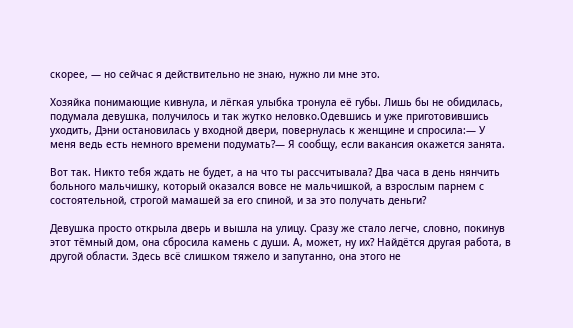скорее, — но сейчас я действительно не знаю, нужно ли мне это.

Хозяйка понимающие кивнула, и лёгкая улыбка тронула её губы. Лишь бы не обидилась, подумала девушка, получилось и так жутко неловко.Одевшись и уже приготовившись уходить, Дэни остановилась у входной двери, повернулась к женщине и спросила:— У меня ведь есть немного времени подумать?— Я сообщу, если вакансия окажется занята.

Вот так. Никто тебя ждать не будет, а на что ты рассчитывала? Два часа в день нянчить больного мальчишку, который оказался вовсе не мальчишкой, а взрослым парнем с состоятельной, строгой мамашей за его спиной, и за это получать деньги?

Девушка просто открыла дверь и вышла на улицу. Сразу же стало легче, словно, покинув этот тёмный дом, она сбросила камень с души. А, может, ну их? Найдётся другая работа, в другой области. Здесь всё слишком тяжело и запутанно, она этого не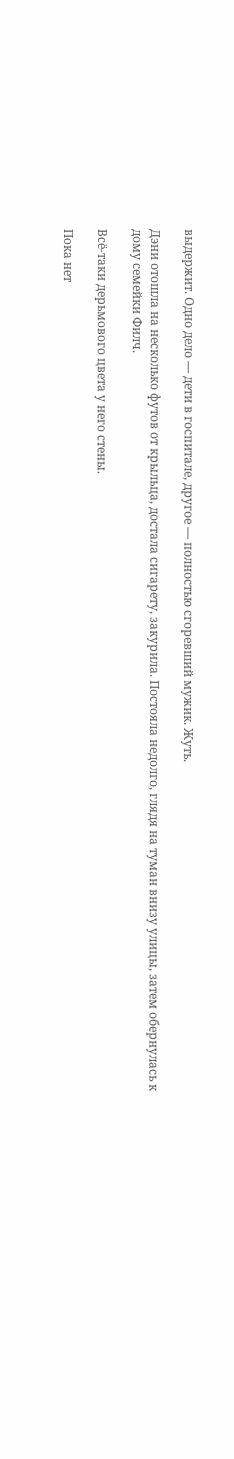выдержит. Одно дело — дети в госпитале, другое — полностью сгоревший мужик. Жуть.

Дэни отошла на несколько футов от крыльца, достала сигарету, закурила. Постояла недолго, глядя на туман внизу улицы, затем обернулась к дому семейки Филч.

Всё-таки дерьмового цвета у него стены.

Пока нет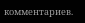комментариев.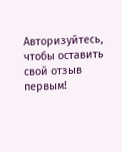Авторизуйтесь, чтобы оставить свой отзыв первым!